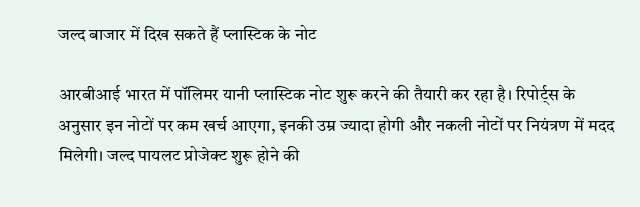जल्द बाजार में दिख सकते हैं प्लास्टिक के नोट

आरबीआई भारत में पॉलिमर यानी प्लास्टिक नोट शुरू करने की तैयारी कर रहा है। रिपोर्ट्स के अनुसार इन नोटों पर कम खर्च आएगा, इनकी उम्र ज्यादा होगी और नकली नोटों पर नियंत्रण में मदद मिलेगी। जल्द पायलट प्रोजेक्ट शुरू होने की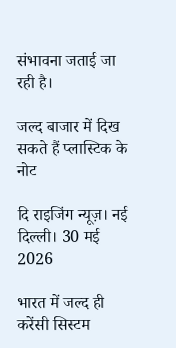संभावना जताई जा रही है।

जल्द बाजार में दिख सकते हैं प्लास्टिक के नोट

दि राइजिंग न्यूज़। नई दिल्ली। 30 मई 2026

भारत में जल्द ही करेंसी सिस्टम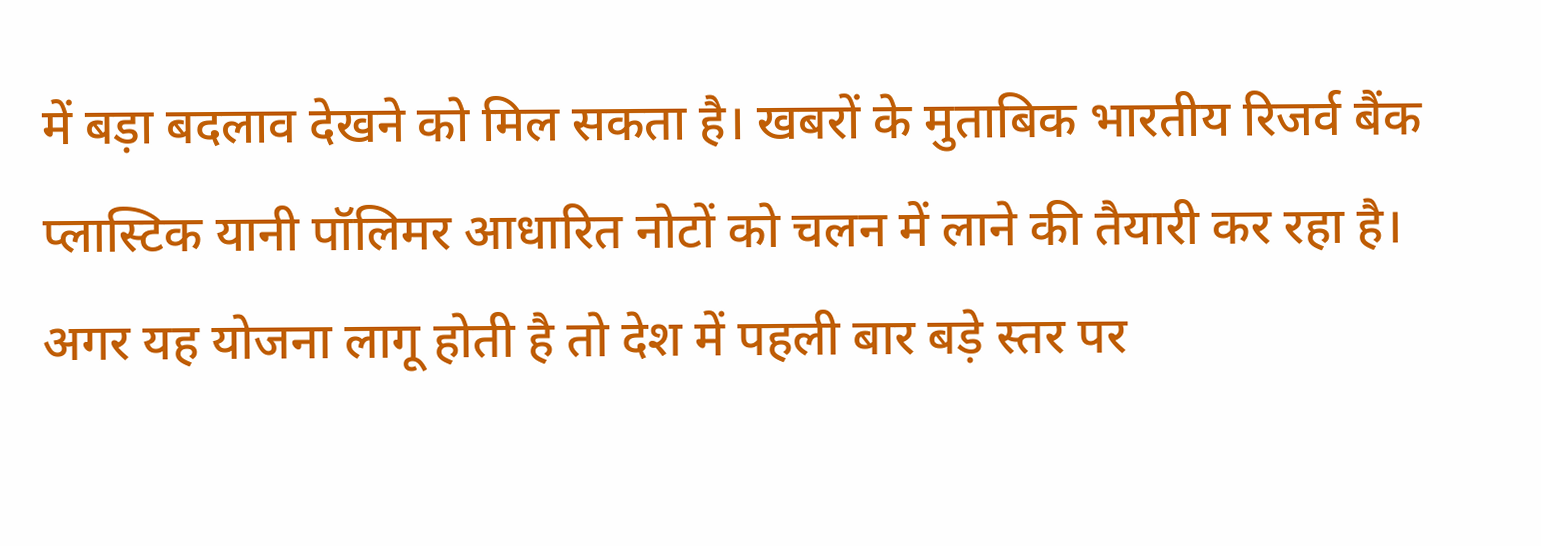में बड़ा बदलाव देखने को मिल सकता है। खबरों के मुताबिक भारतीय रिजर्व बैंक प्लास्टिक यानी पॉलिमर आधारित नोटों को चलन में लाने की तैयारी कर रहा है। अगर यह योजना लागू होती है तो देश में पहली बार बड़े स्तर पर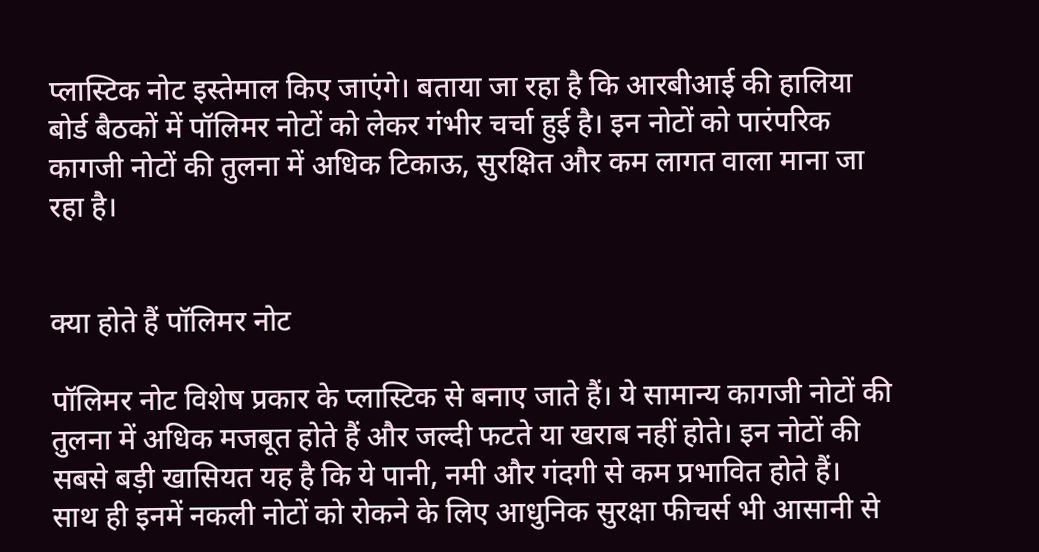प्लास्टिक नोट इस्तेमाल किए जाएंगे। बताया जा रहा है कि आरबीआई की हालिया बोर्ड बैठकों में पॉलिमर नोटों को लेकर गंभीर चर्चा हुई है। इन नोटों को पारंपरिक कागजी नोटों की तुलना में अधिक टिकाऊ, सुरक्षित और कम लागत वाला माना जा रहा है।


क्या होते हैं पॉलिमर नोट

पॉलिमर नोट विशेष प्रकार के प्लास्टिक से बनाए जाते हैं। ये सामान्य कागजी नोटों की तुलना में अधिक मजबूत होते हैं और जल्दी फटते या खराब नहीं होते। इन नोटों की सबसे बड़ी खासियत यह है कि ये पानी, नमी और गंदगी से कम प्रभावित होते हैं। साथ ही इनमें नकली नोटों को रोकने के लिए आधुनिक सुरक्षा फीचर्स भी आसानी से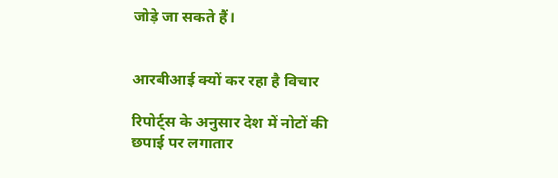जोड़े जा सकते हैं।


आरबीआई क्यों कर रहा है विचार

रिपोर्ट्स के अनुसार देश में नोटों की छपाई पर लगातार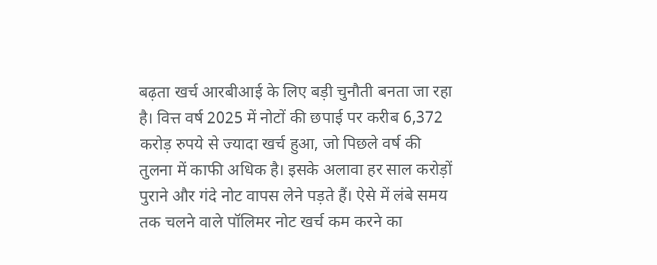बढ़ता खर्च आरबीआई के लिए बड़ी चुनौती बनता जा रहा है। वित्त वर्ष 2025 में नोटों की छपाई पर करीब 6,372 करोड़ रुपये से ज्यादा खर्च हुआ, जो पिछले वर्ष की तुलना में काफी अधिक है। इसके अलावा हर साल करोड़ों पुराने और गंदे नोट वापस लेने पड़ते हैं। ऐसे में लंबे समय तक चलने वाले पॉलिमर नोट खर्च कम करने का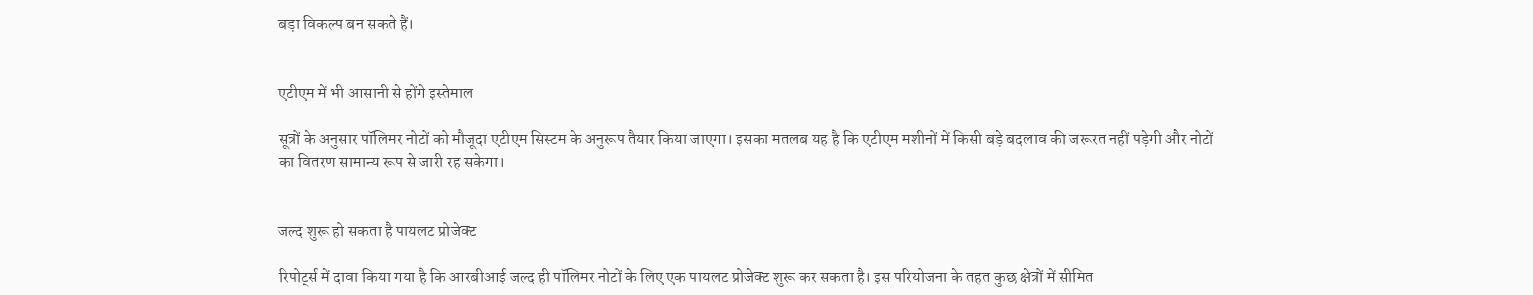बड़ा विकल्प बन सकते हैं।


एटीएम में भी आसानी से होंगे इस्तेमाल

सूत्रों के अनुसार पॉलिमर नोटों को मौजूदा एटीएम सिस्टम के अनुरूप तैयार किया जाएगा। इसका मतलब यह है कि एटीएम मशीनों में किसी बड़े बदलाव की जरूरत नहीं पड़ेगी और नोटों का वितरण सामान्य रूप से जारी रह सकेगा।


जल्द शुरू हो सकता है पायलट प्रोजेक्ट

रिपोर्ट्स में दावा किया गया है कि आरबीआई जल्द ही पॉलिमर नोटों के लिए एक पायलट प्रोजेक्ट शुरू कर सकता है। इस परियोजना के तहत कुछ क्षेत्रों में सीमित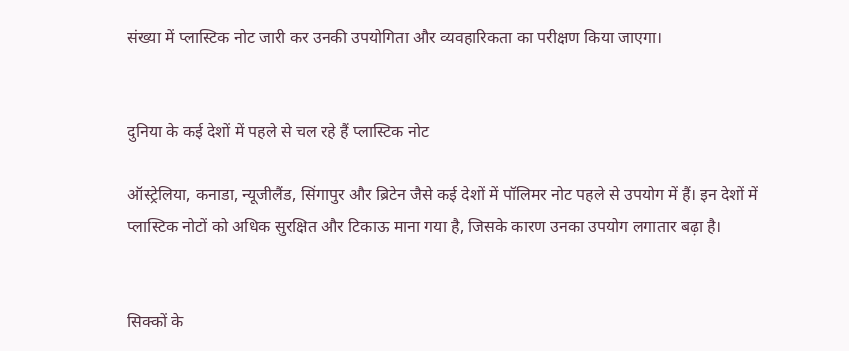संख्या में प्लास्टिक नोट जारी कर उनकी उपयोगिता और व्यवहारिकता का परीक्षण किया जाएगा।


दुनिया के कई देशों में पहले से चल रहे हैं प्लास्टिक नोट

ऑस्ट्रेलिया, कनाडा, न्यूजीलैंड, सिंगापुर और ब्रिटेन जैसे कई देशों में पॉलिमर नोट पहले से उपयोग में हैं। इन देशों में प्लास्टिक नोटों को अधिक सुरक्षित और टिकाऊ माना गया है, जिसके कारण उनका उपयोग लगातार बढ़ा है।


सिक्कों के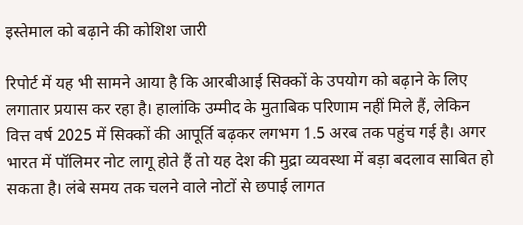इस्तेमाल को बढ़ाने की कोशिश जारी

रिपोर्ट में यह भी सामने आया है कि आरबीआई सिक्कों के उपयोग को बढ़ाने के लिए लगातार प्रयास कर रहा है। हालांकि उम्मीद के मुताबिक परिणाम नहीं मिले हैं, लेकिन वित्त वर्ष 2025 में सिक्कों की आपूर्ति बढ़कर लगभग 1.5 अरब तक पहुंच गई है। अगर भारत में पॉलिमर नोट लागू होते हैं तो यह देश की मुद्रा व्यवस्था में बड़ा बदलाव साबित हो सकता है। लंबे समय तक चलने वाले नोटों से छपाई लागत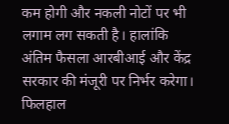कम होगी और नकली नोटों पर भी लगाम लग सकती है। हालांकि अंतिम फैसला आरबीआई और केंद्र सरकार की मंजूरी पर निर्भर करेगा। फिलहाल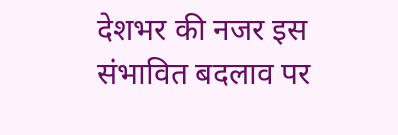देशभर की नजर इस संभावित बदलाव पर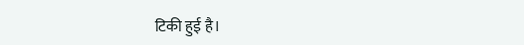टिकी हुई है।